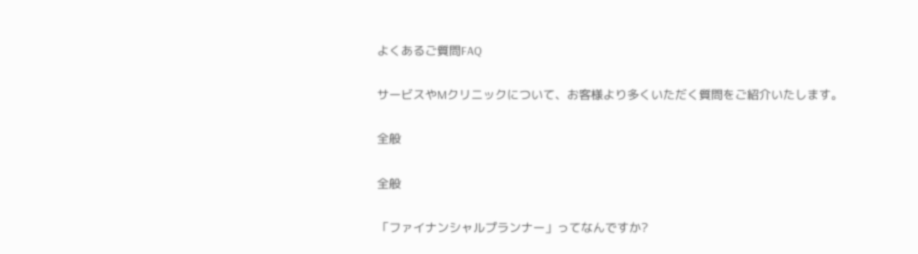よくあるご質問FAQ

サービスやMクリニックについて、お客様より多くいただく質問をご紹介いたします。

全般

全般

「ファイナンシャルプランナー」ってなんですか?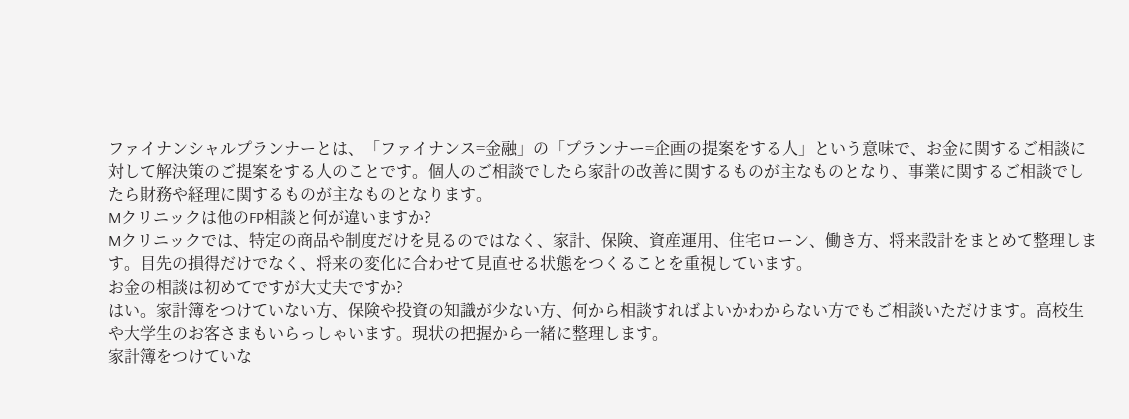ファイナンシャルプランナーとは、「ファイナンス=金融」の「プランナー=企画の提案をする人」という意味で、お金に関するご相談に対して解決策のご提案をする人のことです。個人のご相談でしたら家計の改善に関するものが主なものとなり、事業に関するご相談でしたら財務や経理に関するものが主なものとなります。
Mクリニックは他のFP相談と何が違いますか?
Mクリニックでは、特定の商品や制度だけを見るのではなく、家計、保険、資産運用、住宅ローン、働き方、将来設計をまとめて整理します。目先の損得だけでなく、将来の変化に合わせて見直せる状態をつくることを重視しています。
お金の相談は初めてですが大丈夫ですか?
はい。家計簿をつけていない方、保険や投資の知識が少ない方、何から相談すればよいかわからない方でもご相談いただけます。高校生や大学生のお客さまもいらっしゃいます。現状の把握から一緒に整理します。
家計簿をつけていな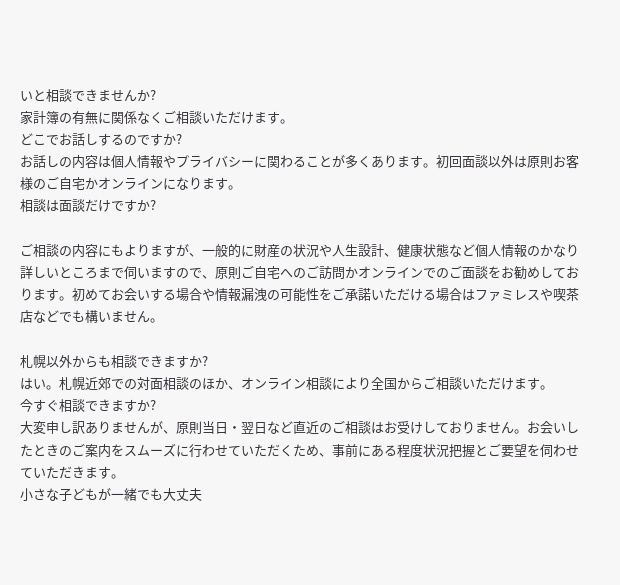いと相談できませんか?
家計簿の有無に関係なくご相談いただけます。
どこでお話しするのですか?
お話しの内容は個人情報やプライバシーに関わることが多くあります。初回面談以外は原則お客様のご自宅かオンラインになります。
相談は面談だけですか?

ご相談の内容にもよりますが、一般的に財産の状況や人生設計、健康状態など個人情報のかなり詳しいところまで伺いますので、原則ご自宅へのご訪問かオンラインでのご面談をお勧めしております。初めてお会いする場合や情報漏洩の可能性をご承諾いただける場合はファミレスや喫茶店などでも構いません。

札幌以外からも相談できますか?
はい。札幌近郊での対面相談のほか、オンライン相談により全国からご相談いただけます。
今すぐ相談できますか?
大変申し訳ありませんが、原則当日・翌日など直近のご相談はお受けしておりません。お会いしたときのご案内をスムーズに行わせていただくため、事前にある程度状況把握とご要望を伺わせていただきます。
小さな子どもが一緒でも大丈夫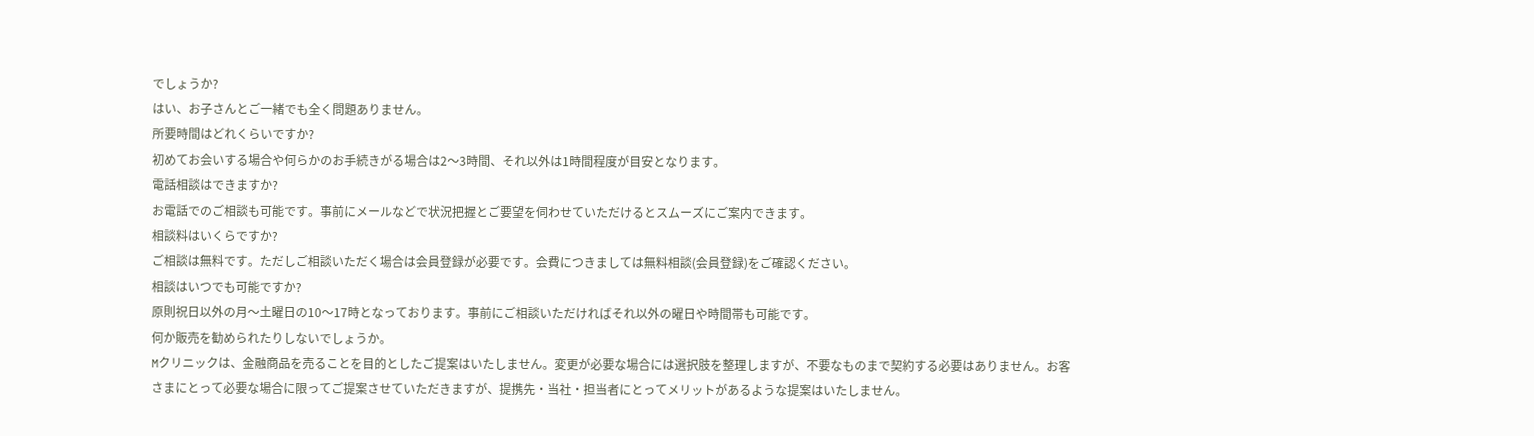でしょうか?
はい、お子さんとご一緒でも全く問題ありません。
所要時間はどれくらいですか?
初めてお会いする場合や何らかのお手続きがる場合は2〜3時間、それ以外は1時間程度が目安となります。
電話相談はできますか?
お電話でのご相談も可能です。事前にメールなどで状況把握とご要望を伺わせていただけるとスムーズにご案内できます。
相談料はいくらですか?
ご相談は無料です。ただしご相談いただく場合は会員登録が必要です。会費につきましては無料相談(会員登録)をご確認ください。
相談はいつでも可能ですか?
原則祝日以外の月〜土曜日の10〜17時となっております。事前にご相談いただければそれ以外の曜日や時間帯も可能です。
何か販売を勧められたりしないでしょうか。
Mクリニックは、金融商品を売ることを目的としたご提案はいたしません。変更が必要な場合には選択肢を整理しますが、不要なものまで契約する必要はありません。お客さまにとって必要な場合に限ってご提案させていただきますが、提携先・当社・担当者にとってメリットがあるような提案はいたしません。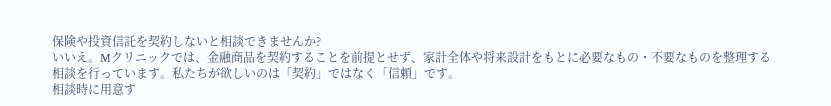保険や投資信託を契約しないと相談できませんか?
いいえ。Mクリニックでは、金融商品を契約することを前提とせず、家計全体や将来設計をもとに必要なもの・不要なものを整理する相談を行っています。私たちが欲しいのは「契約」ではなく「信頼」です。
相談時に用意す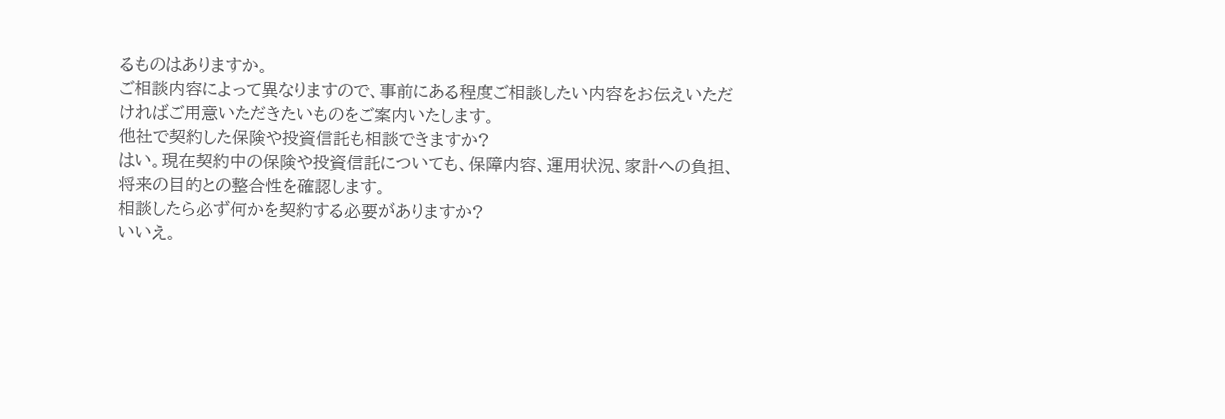るものはありますか。
ご相談内容によって異なりますので、事前にある程度ご相談したい内容をお伝えいただければご用意いただきたいものをご案内いたします。
他社で契約した保険や投資信託も相談できますか?
はい。現在契約中の保険や投資信託についても、保障内容、運用状況、家計への負担、将来の目的との整合性を確認します。
相談したら必ず何かを契約する必要がありますか?
いいえ。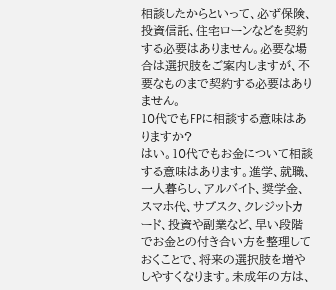相談したからといって、必ず保険、投資信託、住宅ローンなどを契約する必要はありません。必要な場合は選択肢をご案内しますが、不要なものまで契約する必要はありません。
10代でもFPに相談する意味はありますか?
はい。10代でもお金について相談する意味はあります。進学、就職、一人暮らし、アルバイト、奨学金、スマホ代、サブスク、クレジットカード、投資や副業など、早い段階でお金との付き合い方を整理しておくことで、将来の選択肢を増やしやすくなります。未成年の方は、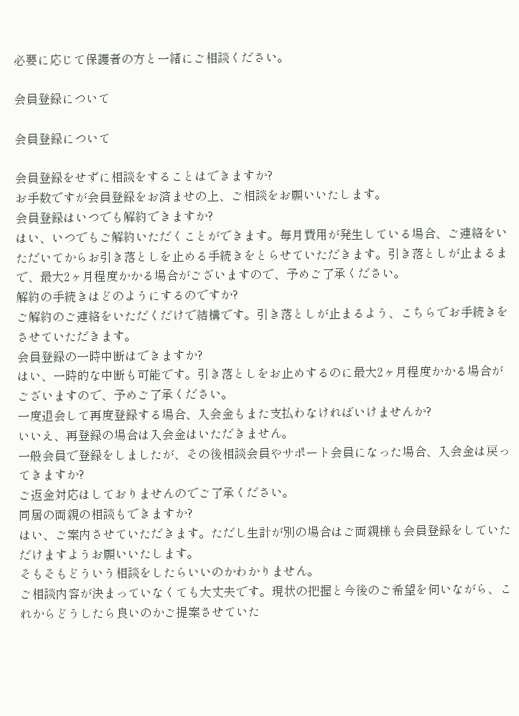必要に応じて保護者の方と一緒にご相談ください。

会員登録について

会員登録について

会員登録をせずに相談をすることはできますか?
お手数ですが会員登録をお済ませの上、ご相談をお願いいたします。
会員登録はいつでも解約できますか?
はい、いつでもご解約いただくことができます。毎月費用が発生している場合、ご連絡をいただいてからお引き落としを止める手続きをとらせていただきます。引き落としが止まるまで、最大2ヶ月程度かかる場合がございますので、予めご了承ください。
解約の手続きはどのようにするのですか?
ご解約のご連絡をいただくだけで結構です。引き落としが止まるよう、こちらでお手続きをさせていただきます。
会員登録の一時中断はできますか?
はい、一時的な中断も可能です。引き落としをお止めするのに最大2ヶ月程度かかる場合がございますので、予めご了承ください。
一度退会して再度登録する場合、入会金もまた支払わなければいけませんか?
いいえ、再登録の場合は入会金はいただきません。
一般会員で登録をしましたが、その後相談会員やサポート会員になった場合、入会金は戻ってきますか?
ご返金対応はしておりませんのでご了承ください。
同居の両親の相談もできますか?
はい、ご案内させていただきます。ただし生計が別の場合はご両親様も会員登録をしていただけますようお願いいたします。
そもそもどういう相談をしたらいいのかわかりません。
ご相談内容が決まっていなくても大丈夫です。現状の把握と今後のご希望を伺いながら、これからどうしたら良いのかご提案させていた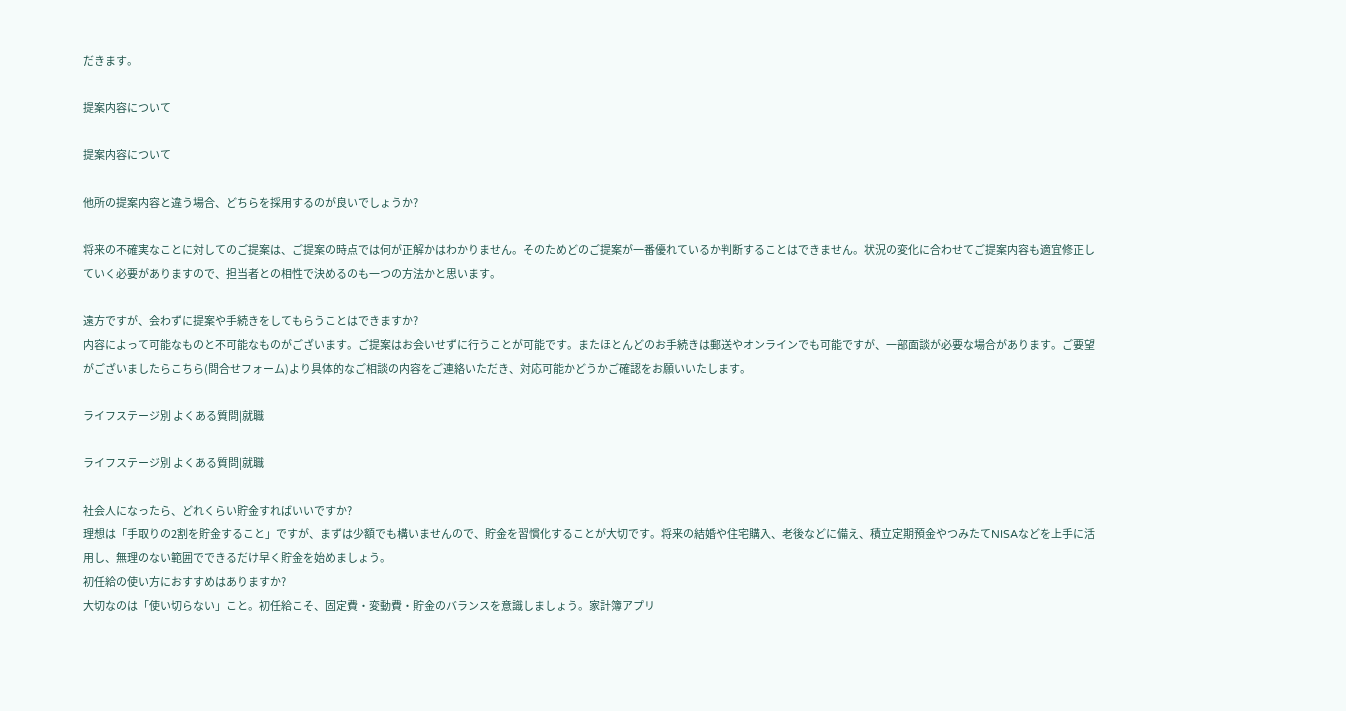だきます。

提案内容について

提案内容について

他所の提案内容と違う場合、どちらを採用するのが良いでしょうか?

将来の不確実なことに対してのご提案は、ご提案の時点では何が正解かはわかりません。そのためどのご提案が一番優れているか判断することはできません。状況の変化に合わせてご提案内容も適宜修正していく必要がありますので、担当者との相性で決めるのも一つの方法かと思います。

遠方ですが、会わずに提案や手続きをしてもらうことはできますか?
内容によって可能なものと不可能なものがございます。ご提案はお会いせずに行うことが可能です。またほとんどのお手続きは郵送やオンラインでも可能ですが、一部面談が必要な場合があります。ご要望がございましたらこちら(問合せフォーム)より具体的なご相談の内容をご連絡いただき、対応可能かどうかご確認をお願いいたします。

ライフステージ別 よくある質問|就職

ライフステージ別 よくある質問|就職

社会人になったら、どれくらい貯金すればいいですか?
理想は「手取りの2割を貯金すること」ですが、まずは少額でも構いませんので、貯金を習慣化することが大切です。将来の結婚や住宅購入、老後などに備え、積立定期預金やつみたてNISAなどを上手に活用し、無理のない範囲でできるだけ早く貯金を始めましょう。
初任給の使い方におすすめはありますか?
大切なのは「使い切らない」こと。初任給こそ、固定費・変動費・貯金のバランスを意識しましょう。家計簿アプリ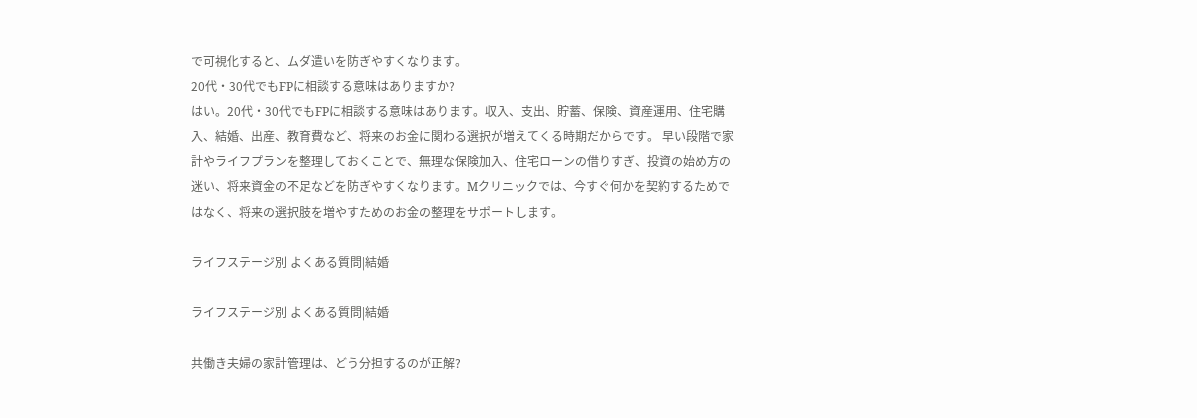で可視化すると、ムダ遣いを防ぎやすくなります。
20代・30代でもFPに相談する意味はありますか?
はい。20代・30代でもFPに相談する意味はあります。収入、支出、貯蓄、保険、資産運用、住宅購入、結婚、出産、教育費など、将来のお金に関わる選択が増えてくる時期だからです。 早い段階で家計やライフプランを整理しておくことで、無理な保険加入、住宅ローンの借りすぎ、投資の始め方の迷い、将来資金の不足などを防ぎやすくなります。Mクリニックでは、今すぐ何かを契約するためではなく、将来の選択肢を増やすためのお金の整理をサポートします。

ライフステージ別 よくある質問|結婚

ライフステージ別 よくある質問|結婚

共働き夫婦の家計管理は、どう分担するのが正解?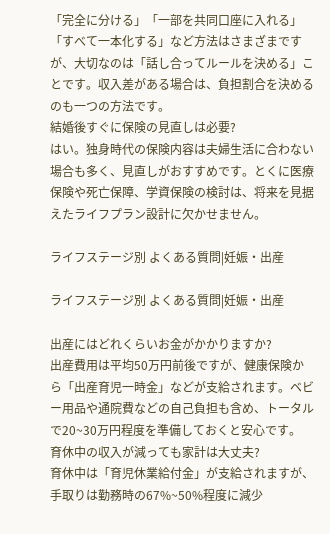「完全に分ける」「一部を共同口座に入れる」「すべて一本化する」など方法はさまざまですが、大切なのは「話し合ってルールを決める」ことです。収入差がある場合は、負担割合を決めるのも一つの方法です。
結婚後すぐに保険の見直しは必要?
はい。独身時代の保険内容は夫婦生活に合わない場合も多く、見直しがおすすめです。とくに医療保険や死亡保障、学資保険の検討は、将来を見据えたライフプラン設計に欠かせません。

ライフステージ別 よくある質問|妊娠・出産

ライフステージ別 よくある質問|妊娠・出産

出産にはどれくらいお金がかかりますか?
出産費用は平均50万円前後ですが、健康保険から「出産育児一時金」などが支給されます。ベビー用品や通院費などの自己負担も含め、トータルで20~30万円程度を準備しておくと安心です。
育休中の収入が減っても家計は大丈夫?
育休中は「育児休業給付金」が支給されますが、手取りは勤務時の67%~50%程度に減少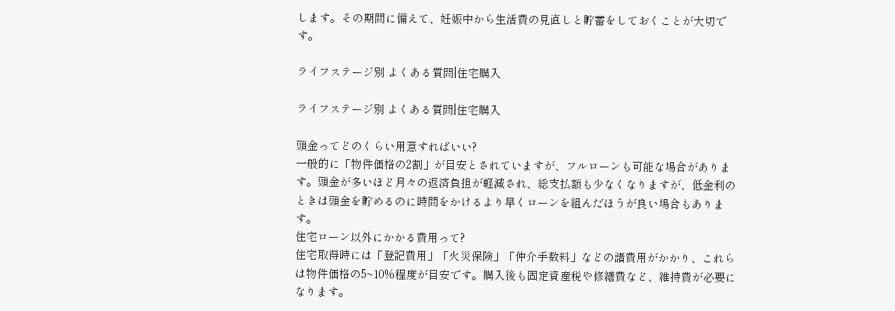します。その期間に備えて、妊娠中から生活費の見直しと貯蓄をしておくことが大切です。

ライフステージ別 よくある質問|住宅購入

ライフステージ別 よくある質問|住宅購入

頭金ってどのくらい用意すればいい?
一般的に「物件価格の2割」が目安とされていますが、フルローンも可能な場合があります。頭金が多いほど月々の返済負担が軽減され、総支払額も少なくなりますが、低金利のときは頭金を貯めるのに時間をかけるより早くローンを組んだほうが良い場合もあります。
住宅ローン以外にかかる費用って?
住宅取得時には「登記費用」「火災保険」「仲介手数料」などの諸費用がかかり、これらは物件価格の5~10%程度が目安です。購入後も固定資産税や修繕費など、維持費が必要になります。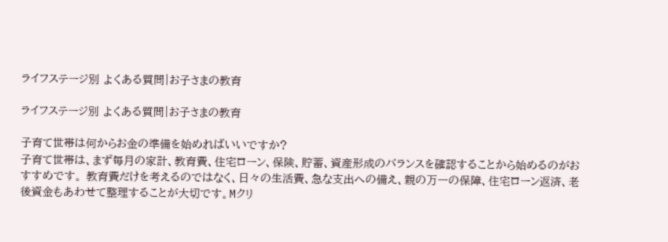ライフステージ別 よくある質問|お子さまの教育

ライフステージ別 よくある質問|お子さまの教育

子育て世帯は何からお金の準備を始めればいいですか?
子育て世帯は、まず毎月の家計、教育費、住宅ローン、保険、貯蓄、資産形成のバランスを確認することから始めるのがおすすめです。 教育費だけを考えるのではなく、日々の生活費、急な支出への備え、親の万一の保障、住宅ローン返済、老後資金もあわせて整理することが大切です。Mクリ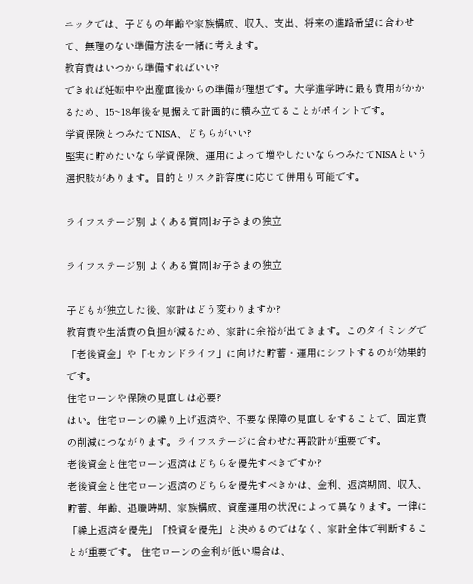ニックでは、子どもの年齢や家族構成、収入、支出、将来の進路希望に合わせて、無理のない準備方法を一緒に考えます。
教育費はいつから準備すればいい?
できれば妊娠中や出産直後からの準備が理想です。大学進学時に最も費用がかかるため、15~18年後を見据えて計画的に積み立てることがポイントです。
学資保険とつみたてNISA、どちらがいい?
堅実に貯めたいなら学資保険、運用によって増やしたいならつみたてNISAという選択肢があります。目的とリスク許容度に応じて併用も可能です。

ライフステージ別 よくある質問|お子さまの独立

ライフステージ別 よくある質問|お子さまの独立

子どもが独立した後、家計はどう変わりますか?
教育費や生活費の負担が減るため、家計に余裕が出てきます。このタイミングで「老後資金」や「セカンドライフ」に向けた貯蓄・運用にシフトするのが効果的です。
住宅ローンや保険の見直しは必要?
はい。住宅ローンの繰り上げ返済や、不要な保障の見直しをすることで、固定費の削減につながります。ライフステージに合わせた再設計が重要です。
老後資金と住宅ローン返済はどちらを優先すべきですか?
老後資金と住宅ローン返済のどちらを優先すべきかは、金利、返済期間、収入、貯蓄、年齢、退職時期、家族構成、資産運用の状況によって異なります。一律に「繰上返済を優先」「投資を優先」と決めるのではなく、家計全体で判断することが重要です。 住宅ローンの金利が低い場合は、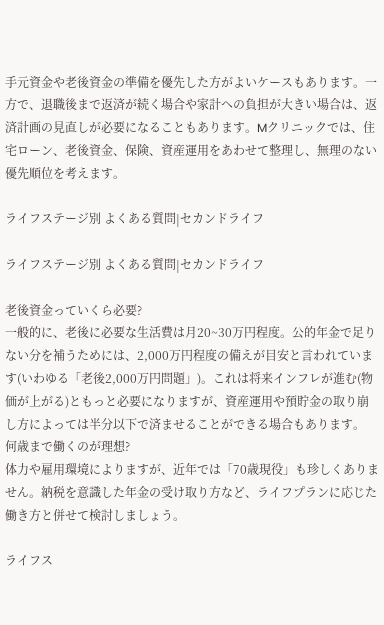手元資金や老後資金の準備を優先した方がよいケースもあります。一方で、退職後まで返済が続く場合や家計への負担が大きい場合は、返済計画の見直しが必要になることもあります。Mクリニックでは、住宅ローン、老後資金、保険、資産運用をあわせて整理し、無理のない優先順位を考えます。

ライフステージ別 よくある質問|セカンドライフ

ライフステージ別 よくある質問|セカンドライフ

老後資金っていくら必要?
一般的に、老後に必要な生活費は月20~30万円程度。公的年金で足りない分を補うためには、2,000万円程度の備えが目安と言われています(いわゆる「老後2,000万円問題」)。これは将来インフレが進む(物価が上がる)ともっと必要になりますが、資産運用や預貯金の取り崩し方によっては半分以下で済ませることができる場合もあります。
何歳まで働くのが理想?
体力や雇用環境によりますが、近年では「70歳現役」も珍しくありません。納税を意識した年金の受け取り方など、ライフプランに応じた働き方と併せて検討しましょう。

ライフス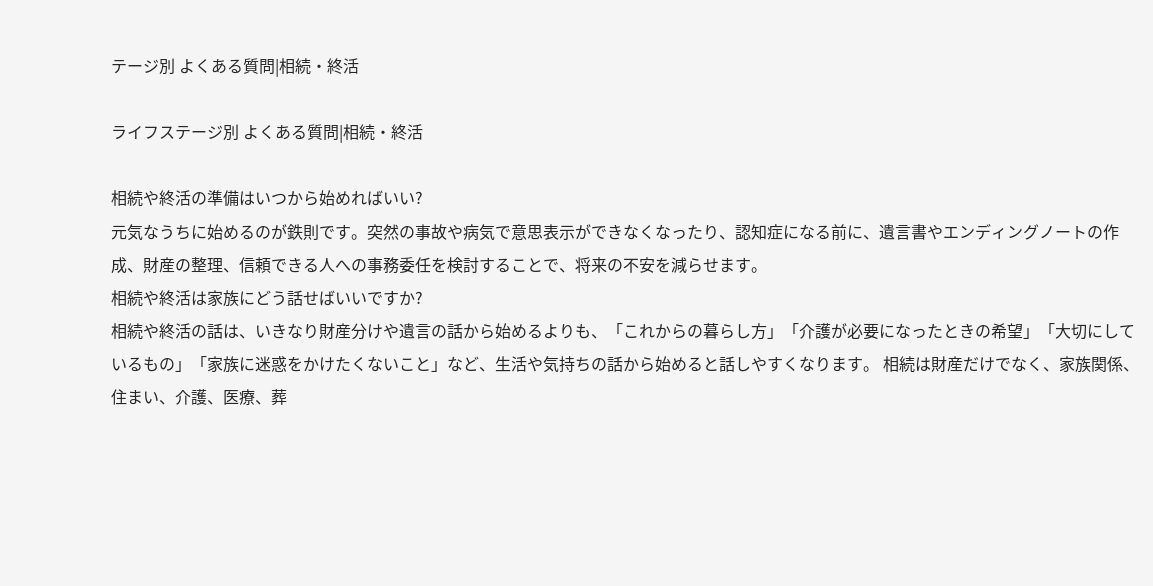テージ別 よくある質問|相続・終活

ライフステージ別 よくある質問|相続・終活

相続や終活の準備はいつから始めればいい?
元気なうちに始めるのが鉄則です。突然の事故や病気で意思表示ができなくなったり、認知症になる前に、遺言書やエンディングノートの作成、財産の整理、信頼できる人への事務委任を検討することで、将来の不安を減らせます。
相続や終活は家族にどう話せばいいですか?
相続や終活の話は、いきなり財産分けや遺言の話から始めるよりも、「これからの暮らし方」「介護が必要になったときの希望」「大切にしているもの」「家族に迷惑をかけたくないこと」など、生活や気持ちの話から始めると話しやすくなります。 相続は財産だけでなく、家族関係、住まい、介護、医療、葬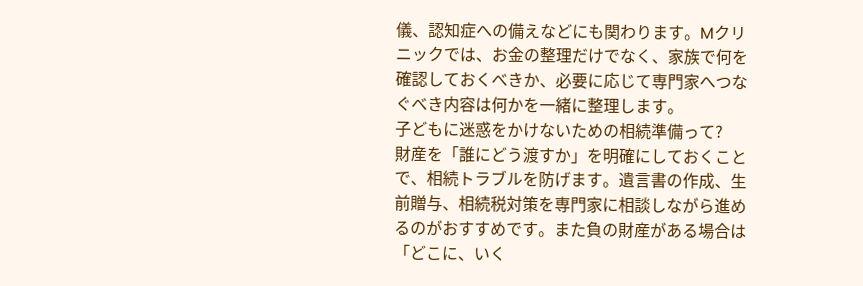儀、認知症への備えなどにも関わります。Mクリニックでは、お金の整理だけでなく、家族で何を確認しておくべきか、必要に応じて専門家へつなぐべき内容は何かを一緒に整理します。
子どもに迷惑をかけないための相続準備って?
財産を「誰にどう渡すか」を明確にしておくことで、相続トラブルを防げます。遺言書の作成、生前贈与、相続税対策を専門家に相談しながら進めるのがおすすめです。また負の財産がある場合は「どこに、いく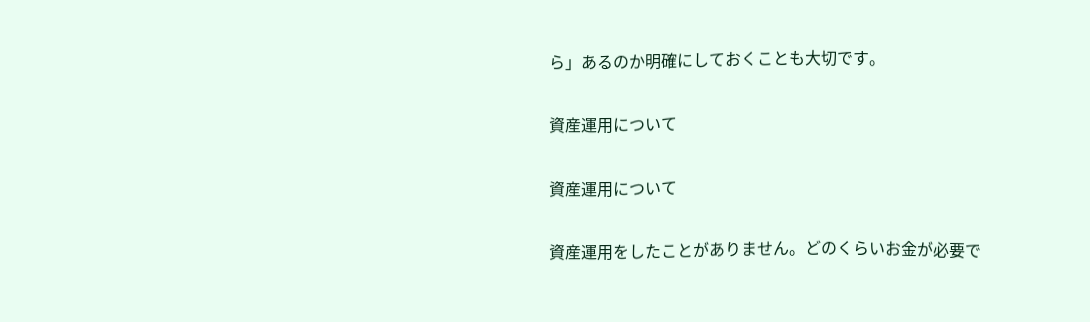ら」あるのか明確にしておくことも大切です。

資産運用について

資産運用について

資産運用をしたことがありません。どのくらいお金が必要で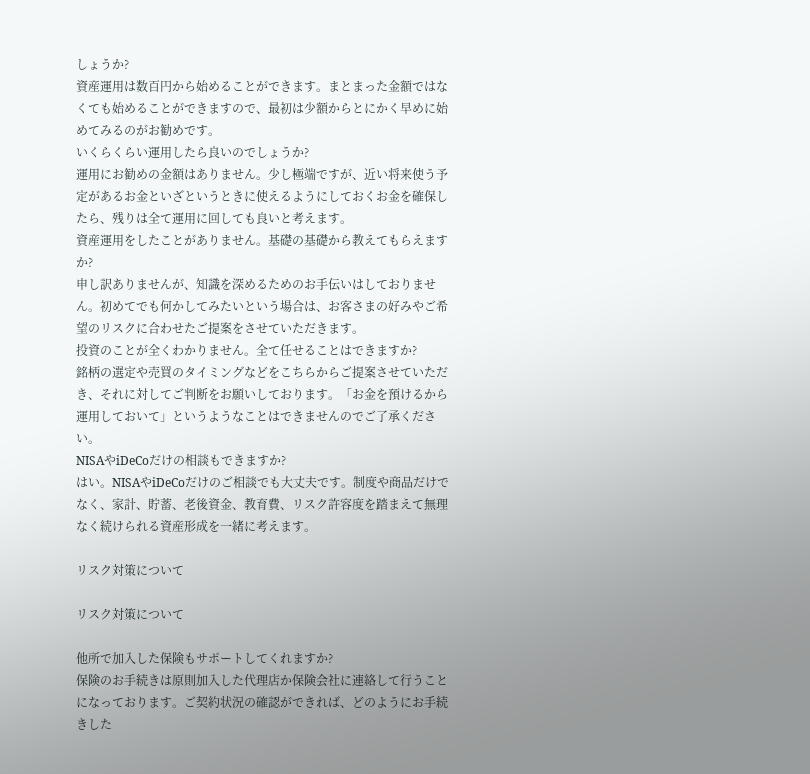しょうか?
資産運用は数百円から始めることができます。まとまった金額ではなくても始めることができますので、最初は少額からとにかく早めに始めてみるのがお勧めです。
いくらくらい運用したら良いのでしょうか?
運用にお勧めの金額はありません。少し極端ですが、近い将来使う予定があるお金といざというときに使えるようにしておくお金を確保したら、残りは全て運用に回しても良いと考えます。
資産運用をしたことがありません。基礎の基礎から教えてもらえますか?
申し訳ありませんが、知識を深めるためのお手伝いはしておりません。初めてでも何かしてみたいという場合は、お客さまの好みやご希望のリスクに合わせたご提案をさせていただきます。
投資のことが全くわかりません。全て任せることはできますか?
銘柄の選定や売買のタイミングなどをこちらからご提案させていただき、それに対してご判断をお願いしております。「お金を預けるから運用しておいて」というようなことはできませんのでご了承ください。
NISAやiDeCoだけの相談もできますか?
はい。NISAやiDeCoだけのご相談でも大丈夫です。制度や商品だけでなく、家計、貯蓄、老後資金、教育費、リスク許容度を踏まえて無理なく続けられる資産形成を一緒に考えます。

リスク対策について

リスク対策について

他所で加入した保険もサポートしてくれますか?
保険のお手続きは原則加入した代理店か保険会社に連絡して行うことになっております。ご契約状況の確認ができれば、どのようにお手続きした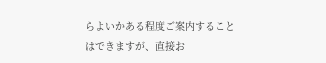らよいかある程度ご案内することはできますが、直接お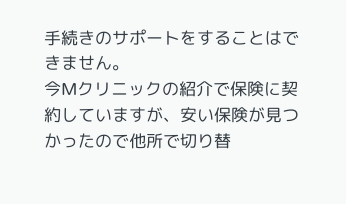手続きのサポートをすることはできません。
今Mクリニックの紹介で保険に契約していますが、安い保険が見つかったので他所で切り替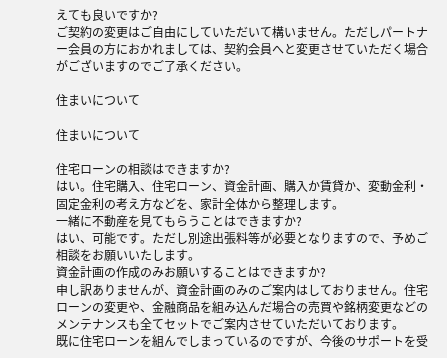えても良いですか?
ご契約の変更はご自由にしていただいて構いません。ただしパートナー会員の方におかれましては、契約会員へと変更させていただく場合がございますのでご了承ください。

住まいについて

住まいについて

住宅ローンの相談はできますか?
はい。住宅購入、住宅ローン、資金計画、購入か賃貸か、変動金利・固定金利の考え方などを、家計全体から整理します。
一緒に不動産を見てもらうことはできますか?
はい、可能です。ただし別途出張料等が必要となりますので、予めご相談をお願いいたします。
資金計画の作成のみお願いすることはできますか?
申し訳ありませんが、資金計画のみのご案内はしておりません。住宅ローンの変更や、金融商品を組み込んだ場合の売買や銘柄変更などのメンテナンスも全てセットでご案内させていただいております。
既に住宅ローンを組んでしまっているのですが、今後のサポートを受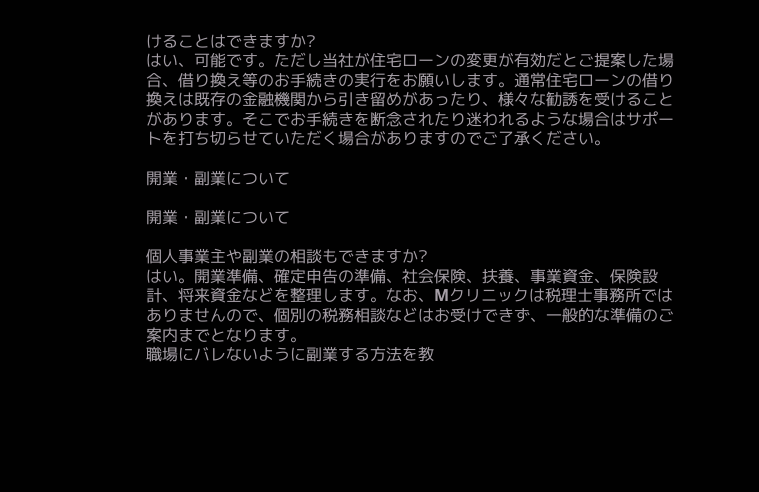けることはできますか?
はい、可能です。ただし当社が住宅ローンの変更が有効だとご提案した場合、借り換え等のお手続きの実行をお願いします。通常住宅ローンの借り換えは既存の金融機関から引き留めがあったり、様々な勧誘を受けることがあります。そこでお手続きを断念されたり迷われるような場合はサポートを打ち切らせていただく場合がありますのでご了承ください。

開業・副業について

開業・副業について

個人事業主や副業の相談もできますか?
はい。開業準備、確定申告の準備、社会保険、扶養、事業資金、保険設計、将来資金などを整理します。なお、Mクリニックは税理士事務所ではありませんので、個別の税務相談などはお受けできず、一般的な準備のご案内までとなります。
職場にバレないように副業する方法を教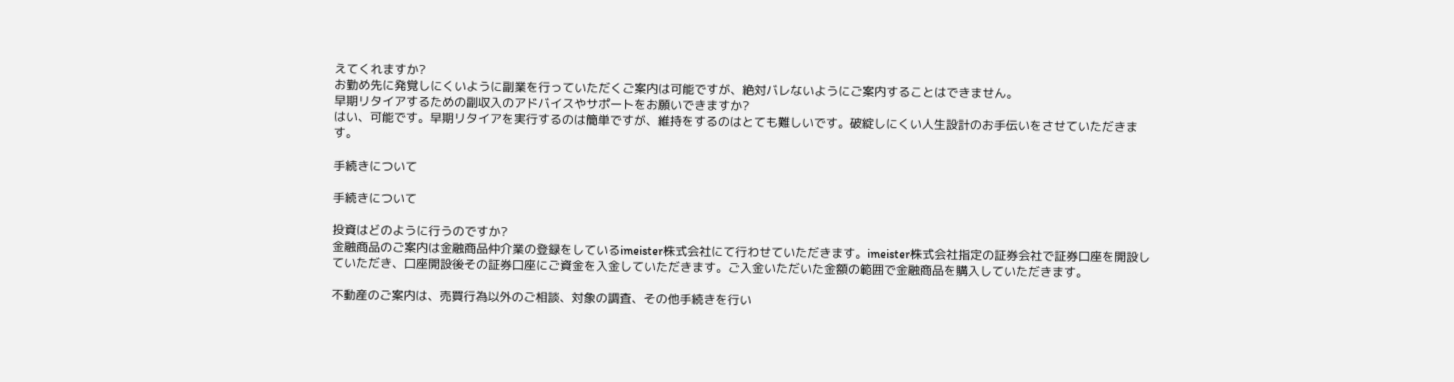えてくれますか?
お勤め先に発覚しにくいように副業を行っていただくご案内は可能ですが、絶対バレないようにご案内することはできません。
早期リタイアするための副収入のアドバイスやサポートをお願いできますか?
はい、可能です。早期リタイアを実行するのは簡単ですが、維持をするのはとても難しいです。破綻しにくい人生設計のお手伝いをさせていただきます。

手続きについて

手続きについて

投資はどのように行うのですか?
金融商品のご案内は金融商品仲介業の登録をしているimeister株式会社にて行わせていただきます。imeister株式会社指定の証券会社で証券口座を開設していただき、口座開設後その証券口座にご資金を入金していただきます。ご入金いただいた金額の範囲で金融商品を購入していただきます。

不動産のご案内は、売買行為以外のご相談、対象の調査、その他手続きを行い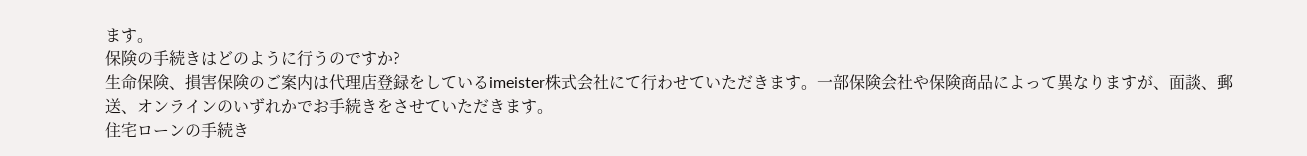ます。
保険の手続きはどのように行うのですか?
生命保険、損害保険のご案内は代理店登録をしているimeister株式会社にて行わせていただきます。一部保険会社や保険商品によって異なりますが、面談、郵送、オンラインのいずれかでお手続きをさせていただきます。
住宅ローンの手続き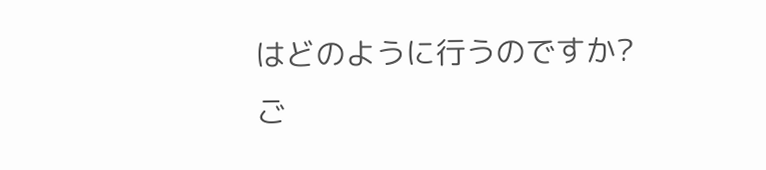はどのように行うのですか?
ご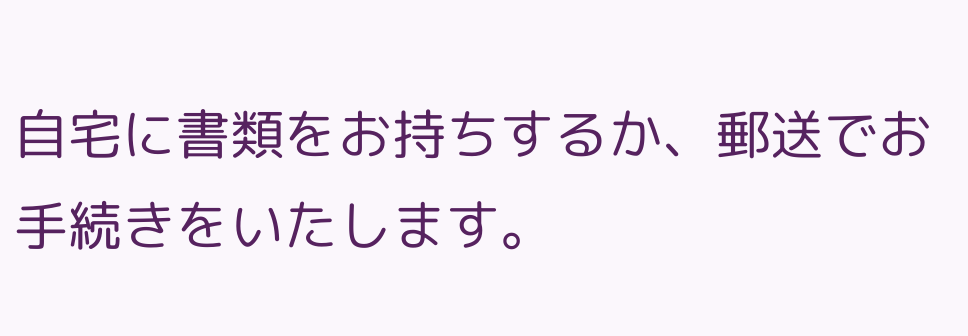自宅に書類をお持ちするか、郵送でお手続きをいたします。